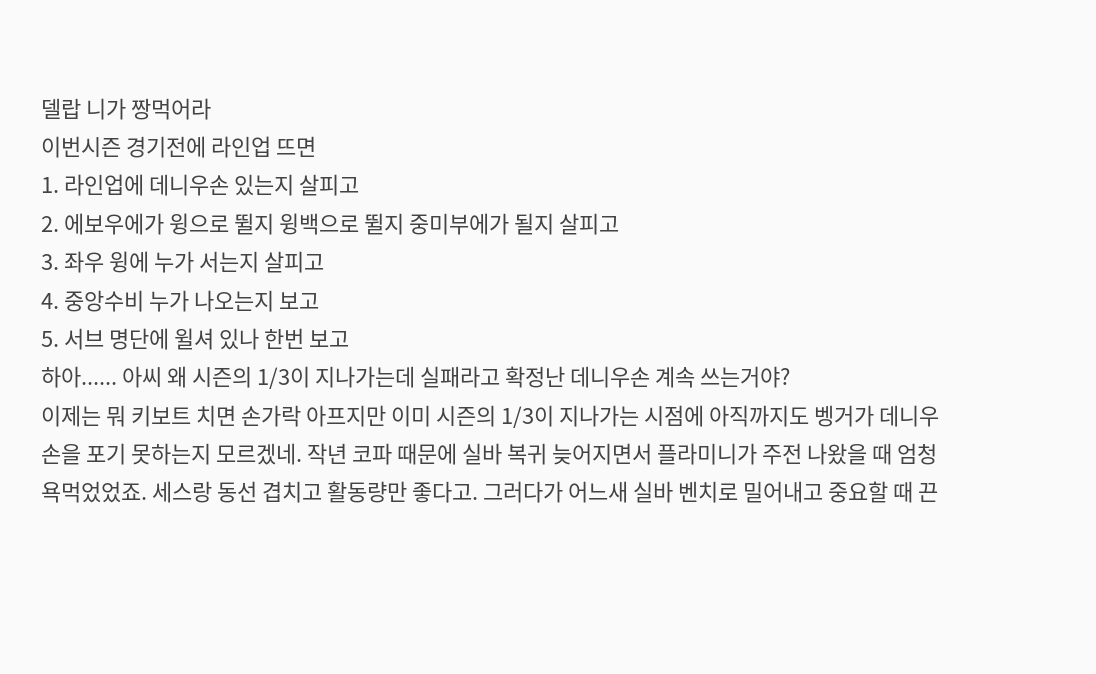델랍 니가 짱먹어라
이번시즌 경기전에 라인업 뜨면
1. 라인업에 데니우손 있는지 살피고
2. 에보우에가 윙으로 뛸지 윙백으로 뛸지 중미부에가 될지 살피고
3. 좌우 윙에 누가 서는지 살피고
4. 중앙수비 누가 나오는지 보고
5. 서브 명단에 윌셔 있나 한번 보고
하아...... 아씨 왜 시즌의 1/3이 지나가는데 실패라고 확정난 데니우손 계속 쓰는거야?
이제는 뭐 키보트 치면 손가락 아프지만 이미 시즌의 1/3이 지나가는 시점에 아직까지도 벵거가 데니우손을 포기 못하는지 모르겠네. 작년 코파 때문에 실바 복귀 늦어지면서 플라미니가 주전 나왔을 때 엄청 욕먹었었죠. 세스랑 동선 겹치고 활동량만 좋다고. 그러다가 어느새 실바 벤치로 밀어내고 중요할 때 끈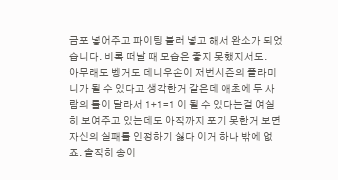금포 넣어주고 파이팅 불러 넣고 해서 완소가 되었습니다. 비록 떠날 때 모습은 좋지 못했지서도.
아무래도 벵거도 데니우손이 저번시즌의 플라미니가 될 수 있다고 생각한거 같은데 애초에 두 사람의 롤이 달라서 1+1=1 이 될 수 있다는걸 여실히 보여주고 있는데도 아직까지 포기 못한거 보면 자신의 실패를 인정하기 싫다 이거 하나 밖에 없죠. 솔직히 송이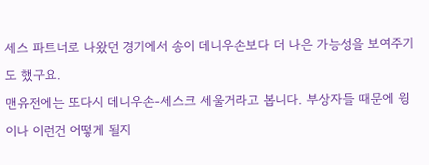세스 파트너로 나왔던 경기에서 송이 데니우손보다 더 나은 가능성을 보여주기도 했구요.
맨유전에는 또다시 데니우손-세스크 세울거라고 봅니다. 부상자들 때문에 윙이나 이런건 어떻게 될지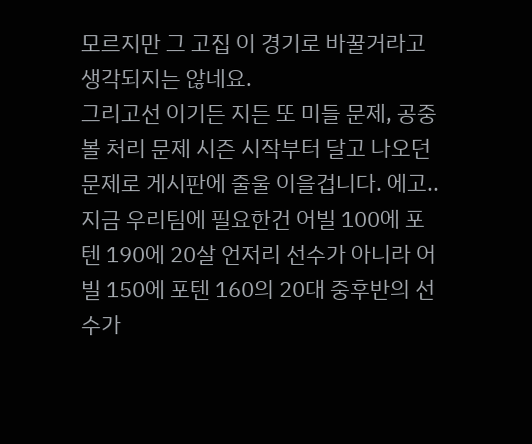모르지만 그 고집 이 경기로 바꿀거라고 생각되지는 않네요.
그리고선 이기든 지든 또 미들 문제, 공중볼 처리 문제 시즌 시작부터 달고 나오던 문제로 게시판에 줄울 이을겁니다. 에고..
지금 우리팀에 필요한건 어빌 100에 포텐 190에 20살 언저리 선수가 아니라 어빌 150에 포텐 160의 20대 중후반의 선수가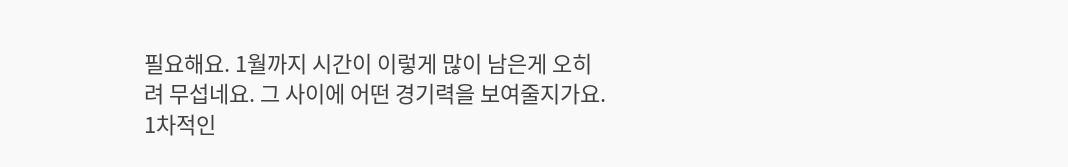필요해요. 1월까지 시간이 이렇게 많이 남은게 오히려 무섭네요. 그 사이에 어떤 경기력을 보여줄지가요.
1차적인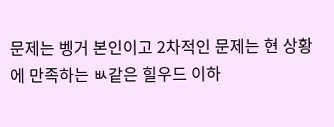문제는 벵거 본인이고 2차적인 문제는 현 상황에 만족하는 ㅄ같은 힐우드 이하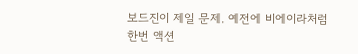보드진이 제일 문제. 예전에 비에이라처럼 한번 액션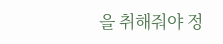을 취해줘야 정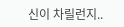신이 차릴런지..